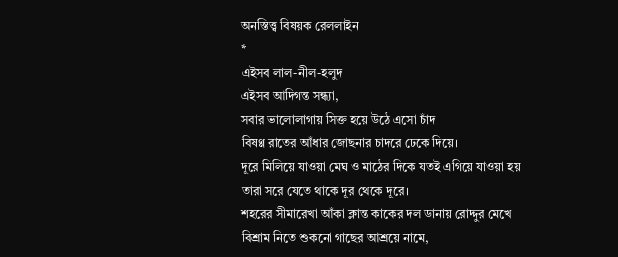অনস্তিত্ত্ব বিষয়ক রেললাইন
*
এইসব লাল-নীল-হলুদ
এইসব আদিগন্ত সন্ধ্যা,
সবার ভালোলাগায় সিক্ত হয়ে উঠে এসো চাঁদ
বিষণ্ণ রাতের আঁধার জোছনার চাদরে ঢেকে দিয়ে।
দূরে মিলিয়ে যাওয়া মেঘ ও মাঠের দিকে যতই এগিয়ে যাওয়া হয়
তারা সরে যেতে থাকে দূর থেকে দূরে।
শহরের সীমারেখা আঁকা ক্লান্ত কাকের দল ডানায় রোদ্দুর মেখে
বিশ্রাম নিতে শুকনো গাছের আশ্রয়ে নামে,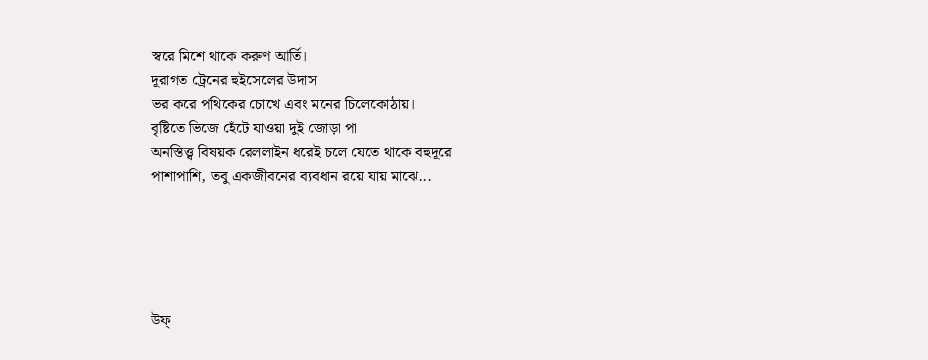স্বরে মিশে থাকে করুণ আর্তি।
দূরাগত ট্রেনের হুইসেলের উদাস
ভর করে পথিকের চোখে এবং মনের চিলেকোঠায়।
বৃষ্টিতে ভিজে হেঁটে যাওয়া দুই জোড়া পা
অনস্তিত্ত্ব বিষয়ক রেললাইন ধরেই চলে যেতে থাকে বহুদূরে
পাশাপাশি, তবু একজীবনের ব্যবধান রয়ে যায় মাঝে...





উফ্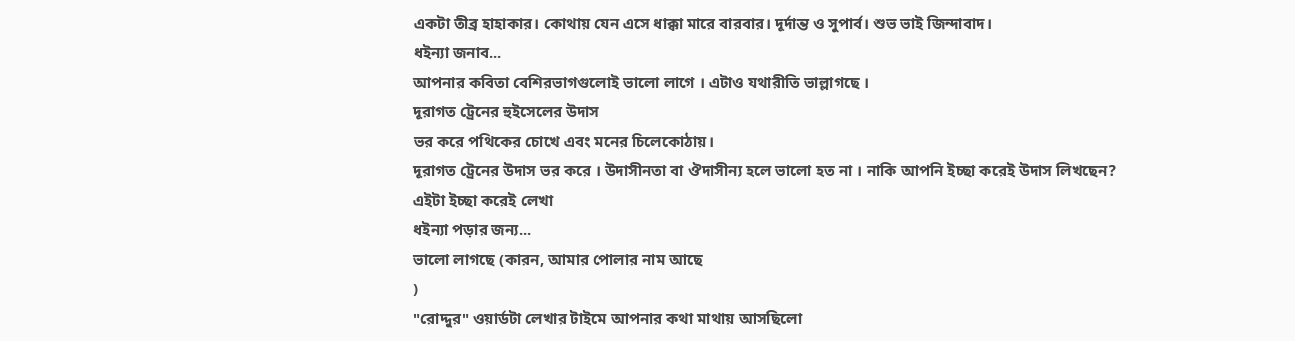একটা তীব্র হাহাকার। কোথায় যেন এসে ধাক্কা মারে বারবার। দূর্দান্ত ও সুপার্ব। শুভ ভাই জিন্দাবাদ।
ধইন্যা জনাব...
আপনার কবিতা বেশিরভাগগুলোই ভালো লাগে । এটাও যথারীতি ভাল্লাগছে ।
দূরাগত ট্রেনের হুইসেলের উদাস
ভর করে পথিকের চোখে এবং মনের চিলেকোঠায়।
দূরাগত ট্রেনের উদাস ভর করে । উদাসীনতা বা ঔদাসীন্য হলে ভালো হত না । নাকি আপনি ইচ্ছা করেই উদাস লিখছেন?
এইটা ইচ্ছা করেই লেখা
ধইন্যা পড়ার জন্য...
ভালো লাগছে (কারন, আমার পোলার নাম আছে
)
"রোদ্দুর" ওয়ার্ডটা লেখার টাইমে আপনার কথা মাথায় আসছিলো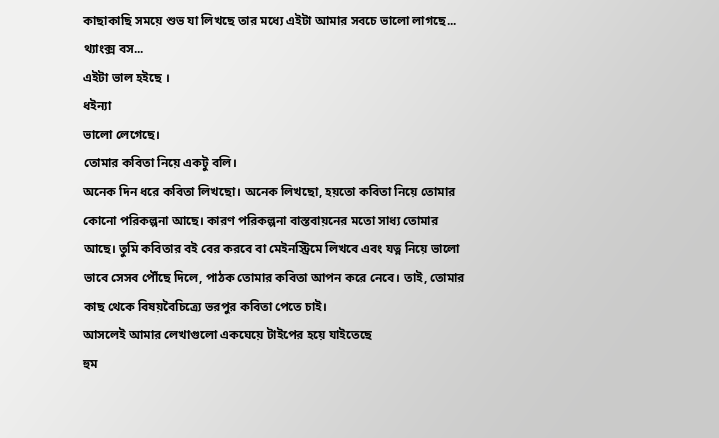কাছাকাছি সময়ে শুভ যা লিখছে তার মধ্যে এইটা আমার সবচে ভালো লাগছে...
থ্যাংক্স বস...
এইটা ভাল হইছে ।
ধইন্যা
ভালো লেগেছে।
তোমার কবিতা নিয়ে একটু বলি।
অনেক দিন ধরে কবিতা লিখছো। অনেক লিখছো, হয়তো কবিতা নিয়ে তোমার কোনো পরিকল্পনা আছে। কারণ পরিকল্পনা বাস্তবায়নের মতো সাধ্য তোমার আছে। তুমি কবিতার বই বের করবে বা মেইনস্ট্রিমে লিখবে এবং যত্ন নিয়ে ভালো ভাবে সেসব পৌঁছে দিলে, পাঠক তোমার কবিতা আপন করে নেবে। তাই, তোমার কাছ থেকে বিষয়বৈচিত্র্যে ভরপুর কবিতা পেতে চাই।
আসলেই আমার লেখাগুলো একঘেয়ে টাইপের হয়ে যাইতেছে
হুম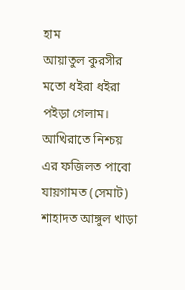হাম
আয়াতুল কুরসীর মতো ধইরা ধইরা পইড়া গেলাম। আখিরাতে নিশ্চয় এর ফজিলত পাবো
যায়গামত (সেমাট) শাহাদত আঙ্গুল খাড়া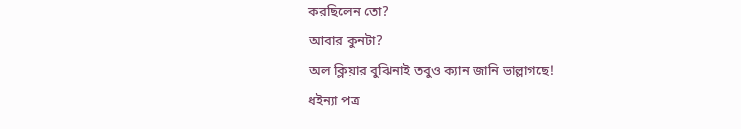করছিলেন তো?
আবার কুনটা?
অল ক্লিয়ার বুঝিনাই তবুও ক্যান জানি ভাল্লাগছে!
ধইন্যা পত্র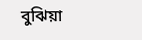বুঝিয়া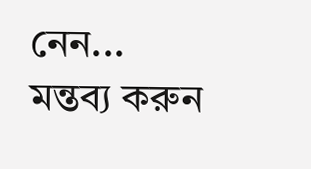নেন...
মন্তব্য করুন